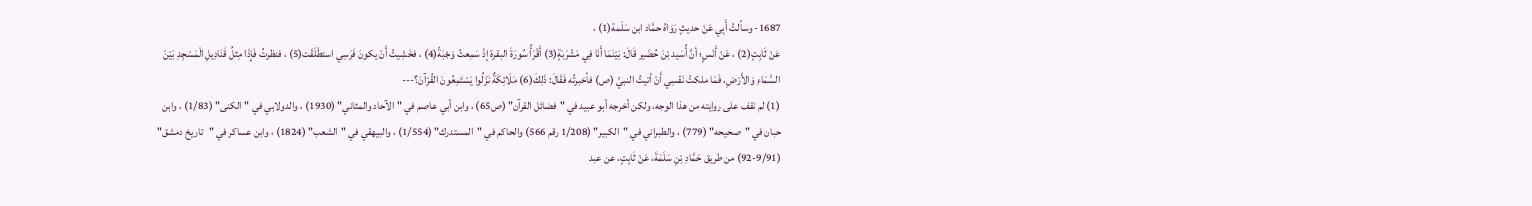1687- وسألتُ أَبِي عَنْ حديثٍ رَوَاهُ حمَّاد ابن سَلَمة(1) ،
عَنْ ثَابِتٍ(2) ، عَنْ أَنَسٍ؛ أنَّ أُسَيد بْنَ حُضَير قَالَ: بَيْنَمَا أَنَا فِي مَشْرَبَةٍ(3) أَقْرَأُ سُورَةَ البقرة إذْ سَمِعتُ وَجْبَةً(4) ، فخَشِيتُ أَنْ يكونَ فَرَسِي استطْلَقَت(5) ، فنظرتُ فَإِذَا مِثلُ قَنَادِيلِ الْمَسْجِدِ بَيْنَ السَّمَاءِ وَالأَرْضِ، فَمَا ملكتُ نَفْسِي أَنْ أتيتُ النبيَّ (ص) فأخبرتُه فَقَالَ: ذَلِكَ(6) مَلَائِكَةٌ نَزَلُوا يَسْتَمِعُونَ القُرْآنَ؟---
(1) لم نقف على روايته من هذا الوجه، ولكن أخرجه أبو عبيد في "فضائل القرآن" (ص65) ، وابن أبي عاصم في "الآحاد والمثاني" (1930) ، والدولابي في "الكنى" (1/83) ، وابن حبان في "صحيحه" (779) ، والطبراني في "الكبير" (1/208 رقم 566) والحاكم في "المستدرك" (1/554) ، والبيهقي في "الشعب" (1824) ، وابن عساكر في "تاريخ دمشق" (9/91-92) من طريق حَمَّادِ بْنِ سَلَمَةَ، عَنْ ثَابِتٍ، عن عبد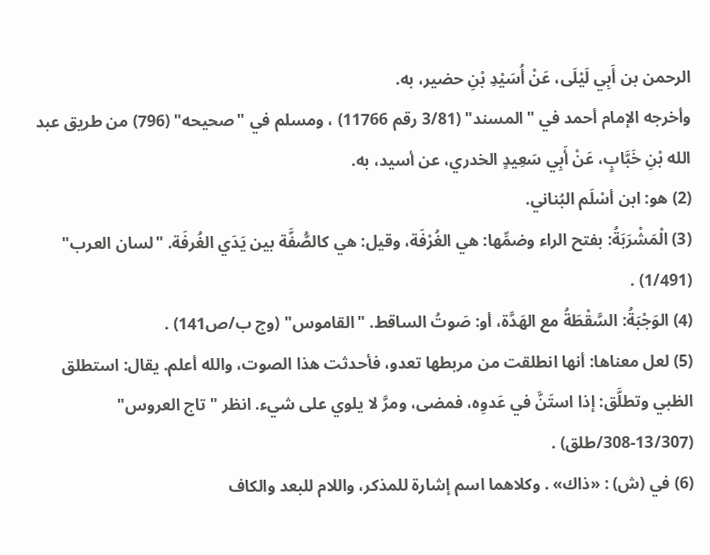الرحمن بن أَبِي لَيْلَى، عَنْ أُسَيْدِ بْنِ حضير، به.
وأخرجه الإمام أحمد في "المسند" (3/81 رقم 11766) ، ومسلم في "صحيحه" (796) من طريق عبد الله بْنِ خَبَّابٍ، عَنْ أَبِي سَعِيدٍ الخدري، عن أسيد، به.
(2) هو: ابن أسْلَم البُناني.
(3) الْمَشْرَبَةُ: بفتح الراء وضمِّها: هي الغُرْفَة، وقيل: هي كالصُّفَّة بين يَدَي الغُرفَة. "لسان العرب" (1/491) .
(4) الوَجْبَةُ: السَّقْطَةُ مع الهَدَّة، أو: صَوتُ الساقط. "القاموس" (وج ب/ص141) .
(5) لعل معناها: أنها انطلقت من مربطها تعدو، فأحدثت هذا الصوت، والله أعلم. يقال: استطلق الظبي وتطلَّق: إذا استَنَّ في عَدوِه، فمضى، ومرَّ لا يلوي على شيء. انظر "تاج العروس" (13/307-308/طلق) .
(6) في (ش) : «ذاك» . وكلاهما اسم إشارة للمذكر، واللام للبعد والكاف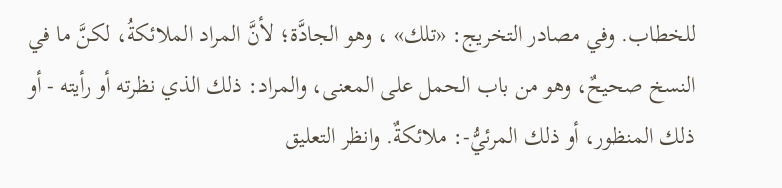للخطاب. وفي مصادر التخريج: «تلك» ، وهو الجادَّة؛ لأنَّ المراد الملائكةُ، لكنَّ ما في النسخ صحيحٌ، وهو من باب الحمل على المعنى، والمراد: ذلك الذي نظرته أو رأيته - أو ذلك المنظور، أو ذلك المرئيُّ-: ملائكةٌ. وانظر التعليق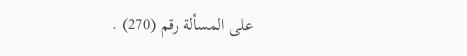على المسألة رقم (270) .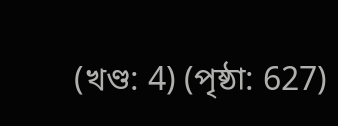(খণ্ড: 4) (পৃষ্ঠা: 627)